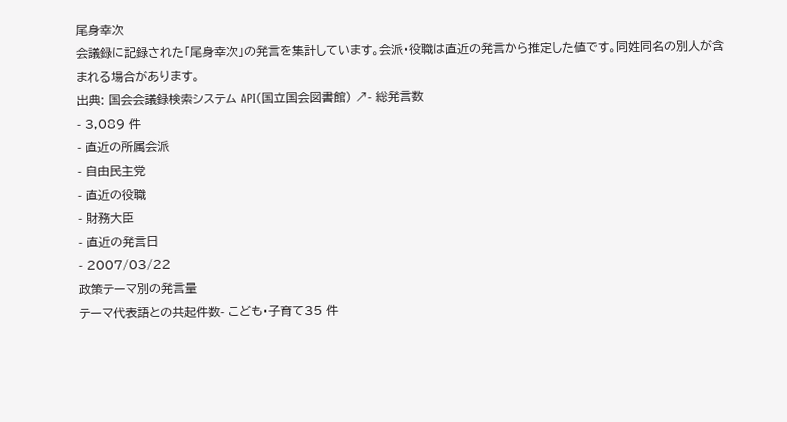尾身幸次
会議録に記録された「尾身幸次」の発言を集計しています。会派・役職は直近の発言から推定した値です。同姓同名の別人が含まれる場合があります。
出典: 国会会議録検索システム API(国立国会図書館) ↗- 総発言数
- 3,089 件
- 直近の所属会派
- 自由民主党
- 直近の役職
- 財務大臣
- 直近の発言日
- 2007/03/22
政策テーマ別の発言量
テーマ代表語との共起件数- こども・子育て35 件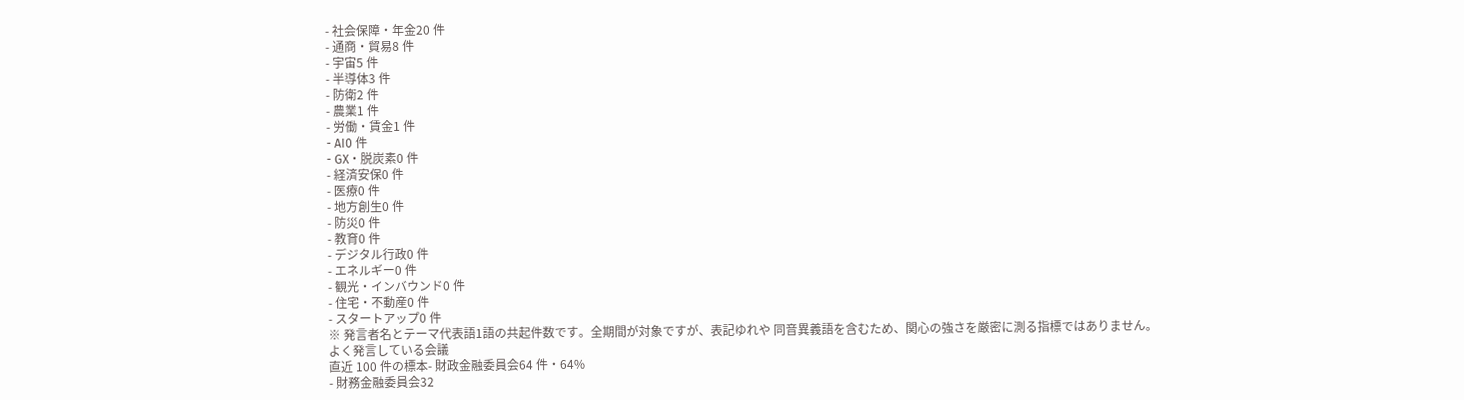- 社会保障・年金20 件
- 通商・貿易8 件
- 宇宙5 件
- 半導体3 件
- 防衛2 件
- 農業1 件
- 労働・賃金1 件
- AI0 件
- GX・脱炭素0 件
- 経済安保0 件
- 医療0 件
- 地方創生0 件
- 防災0 件
- 教育0 件
- デジタル行政0 件
- エネルギー0 件
- 観光・インバウンド0 件
- 住宅・不動産0 件
- スタートアップ0 件
※ 発言者名とテーマ代表語1語の共起件数です。全期間が対象ですが、表記ゆれや 同音異義語を含むため、関心の強さを厳密に測る指標ではありません。
よく発言している会議
直近 100 件の標本- 財政金融委員会64 件・64%
- 財務金融委員会32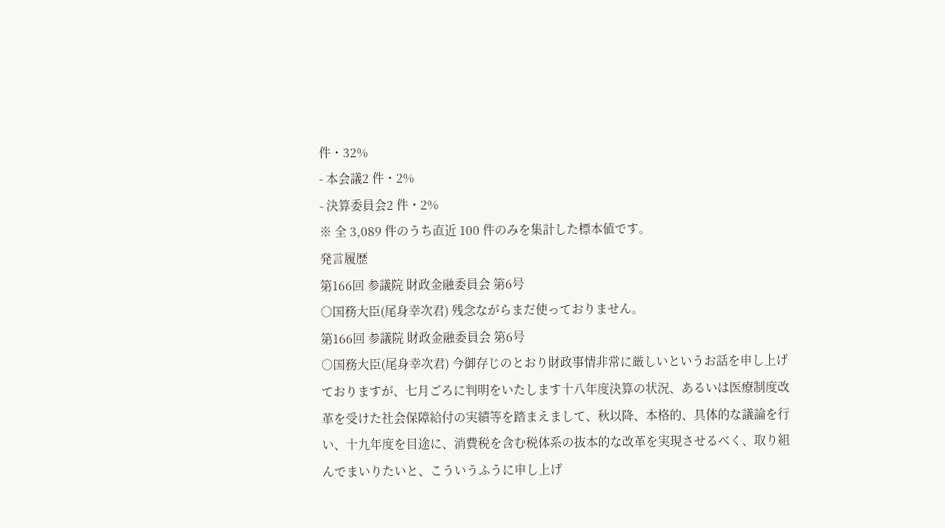件・32%
- 本会議2 件・2%
- 決算委員会2 件・2%
※ 全 3,089 件のうち直近 100 件のみを集計した標本値です。
発言履歴
第166回 参議院 財政金融委員会 第6号
○国務大臣(尾身幸次君) 残念ながらまだ使っておりません。
第166回 参議院 財政金融委員会 第6号
○国務大臣(尾身幸次君) 今御存じのとおり財政事情非常に厳しいというお話を申し上げておりますが、七月ごろに判明をいたします十八年度決算の状況、あるいは医療制度改革を受けた社会保障給付の実績等を踏まえまして、秋以降、本格的、具体的な議論を行い、十九年度を目途に、消費税を含む税体系の抜本的な改革を実現させるべく、取り組んでまいりたいと、こういうふうに申し上げ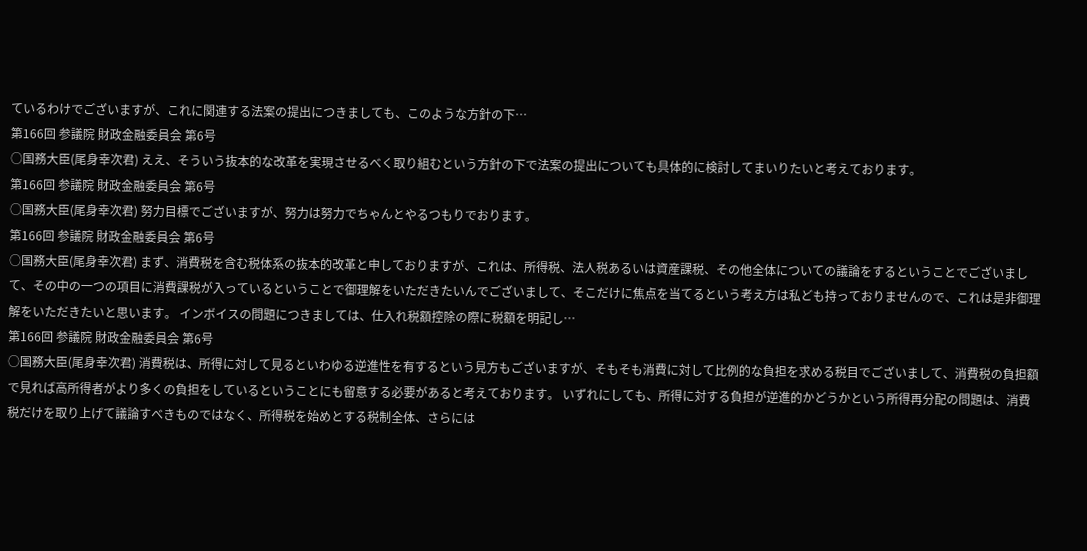ているわけでございますが、これに関連する法案の提出につきましても、このような方針の下…
第166回 参議院 財政金融委員会 第6号
○国務大臣(尾身幸次君) ええ、そういう抜本的な改革を実現させるべく取り組むという方針の下で法案の提出についても具体的に検討してまいりたいと考えております。
第166回 参議院 財政金融委員会 第6号
○国務大臣(尾身幸次君) 努力目標でございますが、努力は努力でちゃんとやるつもりでおります。
第166回 参議院 財政金融委員会 第6号
○国務大臣(尾身幸次君) まず、消費税を含む税体系の抜本的改革と申しておりますが、これは、所得税、法人税あるいは資産課税、その他全体についての議論をするということでございまして、その中の一つの項目に消費課税が入っているということで御理解をいただきたいんでございまして、そこだけに焦点を当てるという考え方は私ども持っておりませんので、これは是非御理解をいただきたいと思います。 インボイスの問題につきましては、仕入れ税額控除の際に税額を明記し…
第166回 参議院 財政金融委員会 第6号
○国務大臣(尾身幸次君) 消費税は、所得に対して見るといわゆる逆進性を有するという見方もございますが、そもそも消費に対して比例的な負担を求める税目でございまして、消費税の負担額で見れば高所得者がより多くの負担をしているということにも留意する必要があると考えております。 いずれにしても、所得に対する負担が逆進的かどうかという所得再分配の問題は、消費税だけを取り上げて議論すべきものではなく、所得税を始めとする税制全体、さらには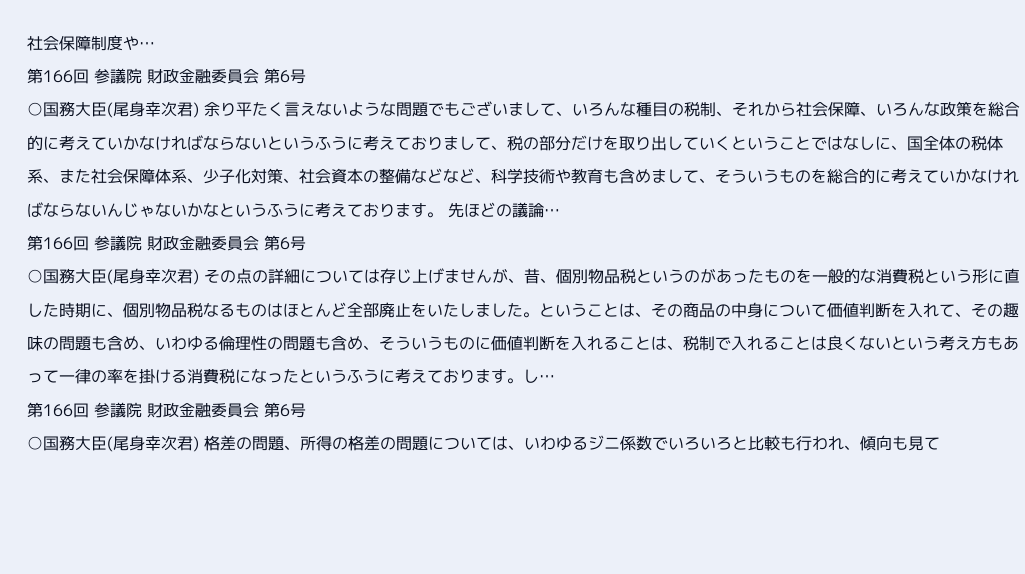社会保障制度や…
第166回 参議院 財政金融委員会 第6号
○国務大臣(尾身幸次君) 余り平たく言えないような問題でもございまして、いろんな種目の税制、それから社会保障、いろんな政策を総合的に考えていかなければならないというふうに考えておりまして、税の部分だけを取り出していくということではなしに、国全体の税体系、また社会保障体系、少子化対策、社会資本の整備などなど、科学技術や教育も含めまして、そういうものを総合的に考えていかなければならないんじゃないかなというふうに考えております。 先ほどの議論…
第166回 参議院 財政金融委員会 第6号
○国務大臣(尾身幸次君) その点の詳細については存じ上げませんが、昔、個別物品税というのがあったものを一般的な消費税という形に直した時期に、個別物品税なるものはほとんど全部廃止をいたしました。ということは、その商品の中身について価値判断を入れて、その趣味の問題も含め、いわゆる倫理性の問題も含め、そういうものに価値判断を入れることは、税制で入れることは良くないという考え方もあって一律の率を掛ける消費税になったというふうに考えております。し…
第166回 参議院 財政金融委員会 第6号
○国務大臣(尾身幸次君) 格差の問題、所得の格差の問題については、いわゆるジニ係数でいろいろと比較も行われ、傾向も見て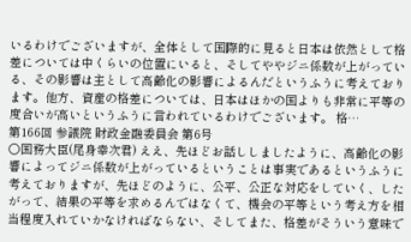いるわけでございますが、全体として国際的に見ると日本は依然として格差については中くらいの位置にいると、そしてややジニ係数が上がっている、その影響は主として高齢化の影響によるんだというふうに考えております。他方、資産の格差については、日本はほかの国よりも非常に平等の度合いが高いというふうに言われているわけでございます。 格…
第166回 参議院 財政金融委員会 第6号
○国務大臣(尾身幸次君) ええ、先ほどお話ししましたように、高齢化の影響によってジニ係数が上がっているということは事実であるというふうに考えておりますが、先ほどのように、公平、公正な対応をしていく、したがって、結果の平等を求めるんではなくて、機会の平等という考え方を相当程度入れていかなければならない、そしてまた、格差がそういう意味で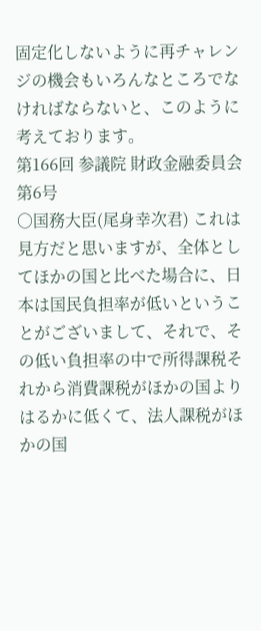固定化しないように再チャレンジの機会もいろんなところでなければならないと、このように考えております。
第166回 参議院 財政金融委員会 第6号
○国務大臣(尾身幸次君) これは見方だと思いますが、全体としてほかの国と比べた場合に、日本は国民負担率が低いということがございまして、それで、その低い負担率の中で所得課税それから消費課税がほかの国よりはるかに低くて、法人課税がほかの国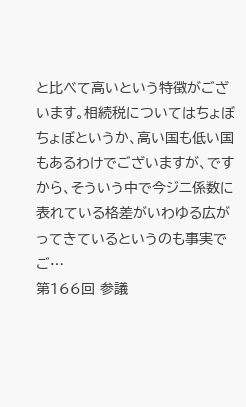と比べて高いという特徴がございます。相続税についてはちょぼちょぼというか、高い国も低い国もあるわけでございますが、ですから、そういう中で今ジニ係数に表れている格差がいわゆる広がってきているというのも事実でご…
第166回 参議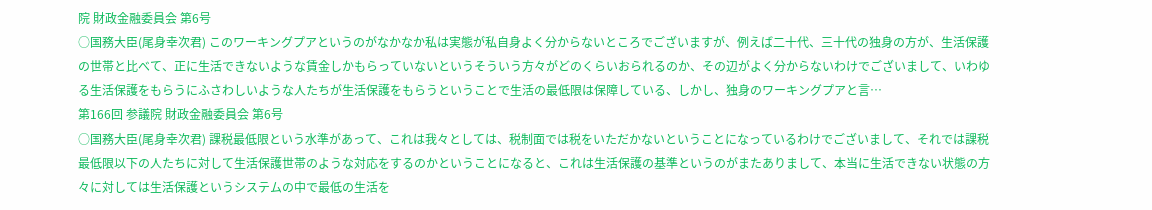院 財政金融委員会 第6号
○国務大臣(尾身幸次君) このワーキングプアというのがなかなか私は実態が私自身よく分からないところでございますが、例えば二十代、三十代の独身の方が、生活保護の世帯と比べて、正に生活できないような賃金しかもらっていないというそういう方々がどのくらいおられるのか、その辺がよく分からないわけでございまして、いわゆる生活保護をもらうにふさわしいような人たちが生活保護をもらうということで生活の最低限は保障している、しかし、独身のワーキングプアと言…
第166回 参議院 財政金融委員会 第6号
○国務大臣(尾身幸次君) 課税最低限という水準があって、これは我々としては、税制面では税をいただかないということになっているわけでございまして、それでは課税最低限以下の人たちに対して生活保護世帯のような対応をするのかということになると、これは生活保護の基準というのがまたありまして、本当に生活できない状態の方々に対しては生活保護というシステムの中で最低の生活を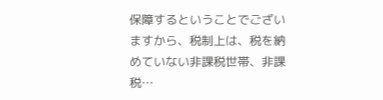保障するということでございますから、税制上は、税を納めていない非課税世帯、非課税…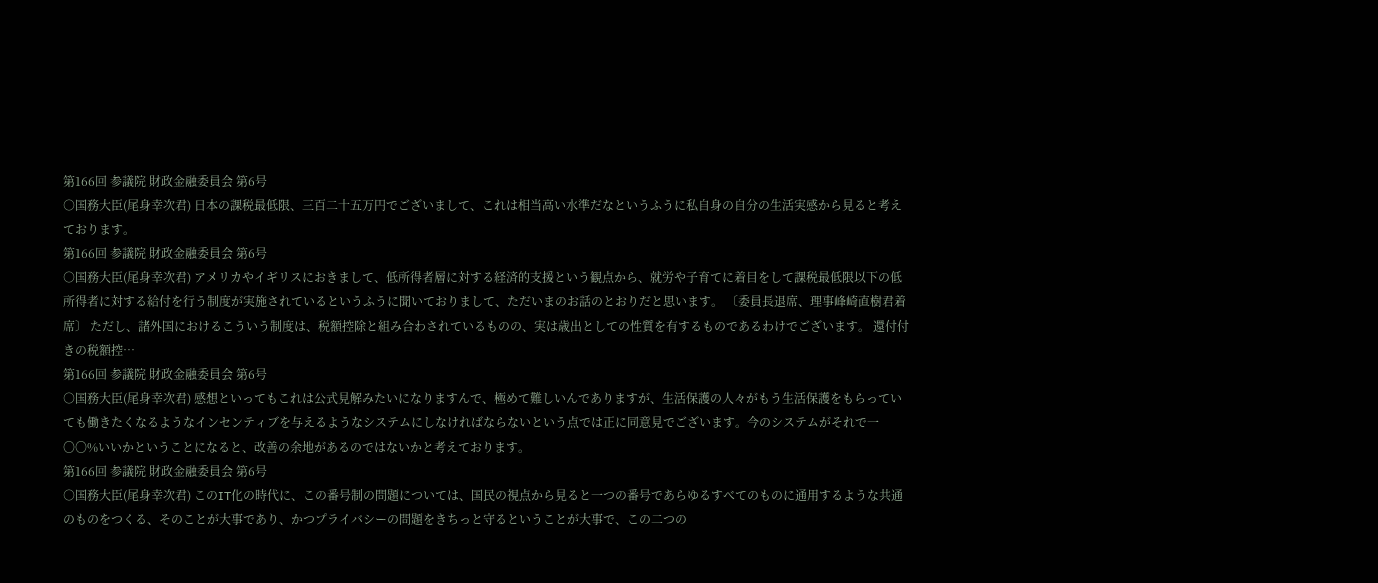第166回 参議院 財政金融委員会 第6号
○国務大臣(尾身幸次君) 日本の課税最低限、三百二十五万円でございまして、これは相当高い水準だなというふうに私自身の自分の生活実感から見ると考えております。
第166回 参議院 財政金融委員会 第6号
○国務大臣(尾身幸次君) アメリカやイギリスにおきまして、低所得者層に対する経済的支援という観点から、就労や子育てに着目をして課税最低限以下の低所得者に対する給付を行う制度が実施されているというふうに聞いておりまして、ただいまのお話のとおりだと思います。 〔委員長退席、理事峰崎直樹君着席〕 ただし、諸外国におけるこういう制度は、税額控除と組み合わされているものの、実は歳出としての性質を有するものであるわけでございます。 還付付きの税額控…
第166回 参議院 財政金融委員会 第6号
○国務大臣(尾身幸次君) 感想といってもこれは公式見解みたいになりますんで、極めて難しいんでありますが、生活保護の人々がもう生活保護をもらっていても働きたくなるようなインセンティブを与えるようなシステムにしなければならないという点では正に同意見でございます。今のシステムがそれで一〇〇%いいかということになると、改善の余地があるのではないかと考えております。
第166回 参議院 財政金融委員会 第6号
○国務大臣(尾身幸次君) このIT化の時代に、この番号制の問題については、国民の視点から見ると一つの番号であらゆるすべてのものに通用するような共通のものをつくる、そのことが大事であり、かつプライバシーの問題をきちっと守るということが大事で、この二つの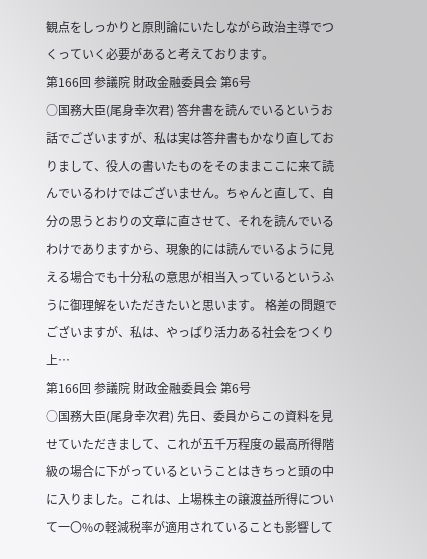観点をしっかりと原則論にいたしながら政治主導でつくっていく必要があると考えております。
第166回 参議院 財政金融委員会 第6号
○国務大臣(尾身幸次君) 答弁書を読んでいるというお話でございますが、私は実は答弁書もかなり直しておりまして、役人の書いたものをそのままここに来て読んでいるわけではございません。ちゃんと直して、自分の思うとおりの文章に直させて、それを読んでいるわけでありますから、現象的には読んでいるように見える場合でも十分私の意思が相当入っているというふうに御理解をいただきたいと思います。 格差の問題でございますが、私は、やっぱり活力ある社会をつくり上…
第166回 参議院 財政金融委員会 第6号
○国務大臣(尾身幸次君) 先日、委員からこの資料を見せていただきまして、これが五千万程度の最高所得階級の場合に下がっているということはきちっと頭の中に入りました。これは、上場株主の譲渡益所得について一〇%の軽減税率が適用されていることも影響して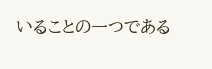いることの一つである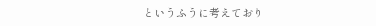というふうに考えており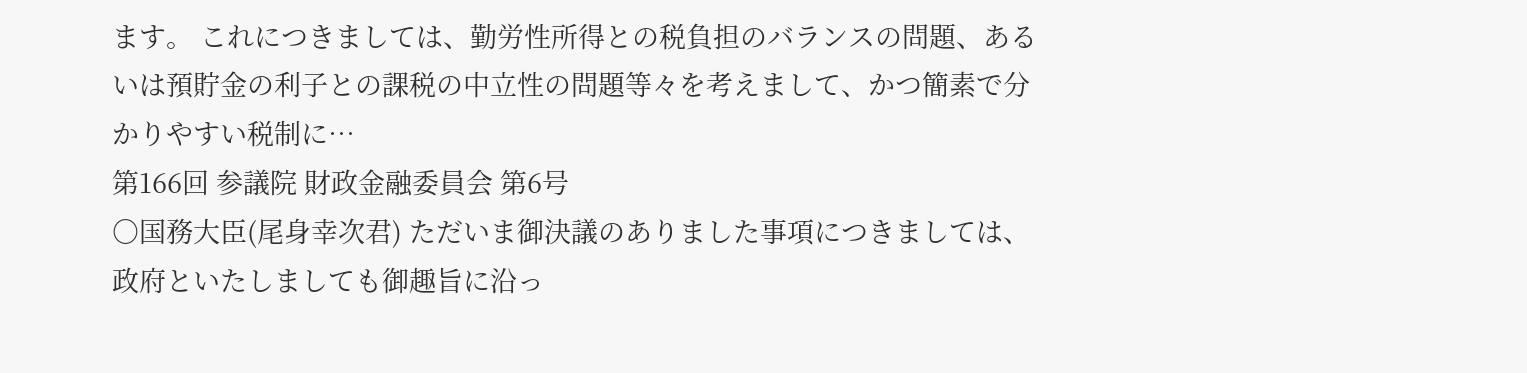ます。 これにつきましては、勤労性所得との税負担のバランスの問題、あるいは預貯金の利子との課税の中立性の問題等々を考えまして、かつ簡素で分かりやすい税制に…
第166回 参議院 財政金融委員会 第6号
○国務大臣(尾身幸次君) ただいま御決議のありました事項につきましては、政府といたしましても御趣旨に沿っ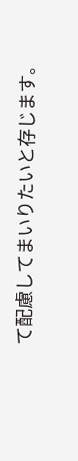て配慮してまいりたいと存じます。